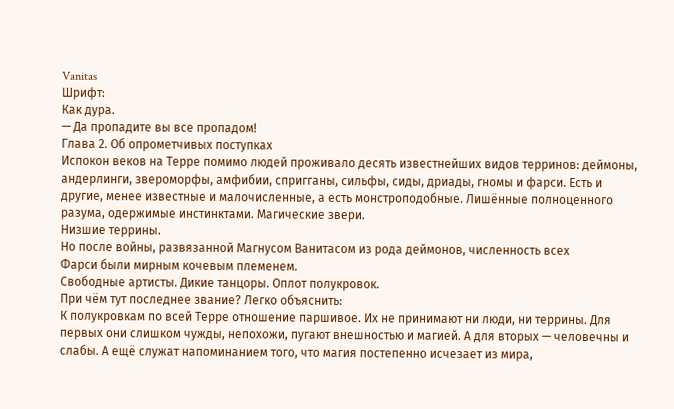Vanitas
Шрифт:
Как дура.
— Да пропадите вы все пропадом!
Глава 2. Об опрометчивых поступках
Испокон веков на Терре помимо людей проживало десять известнейших видов терринов: деймоны, андерлинги, звероморфы, амфибии, спригганы, сильфы, сиды, дриады, гномы и фарси. Есть и другие, менее известные и малочисленные, а есть монстроподобные. Лишённые полноценного разума, одержимые инстинктами. Магические звери.
Низшие террины.
Но после войны, развязанной Магнусом Ванитасом из рода деймонов, численность всех
Фарси были мирным кочевым племенем.
Свободные артисты. Дикие танцоры. Оплот полукровок.
При чём тут последнее звание? Легко объяснить:
К полукровкам по всей Терре отношение паршивое. Их не принимают ни люди, ни террины. Для первых они слишком чужды, непохожи, пугают внешностью и магией. А для вторых — человечны и слабы. А ещё служат напоминанием того, что магия постепенно исчезает из мира,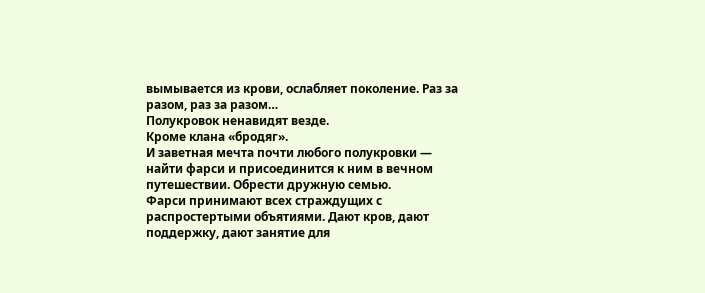вымывается из крови, ослабляет поколение. Раз за разом, раз за разом…
Полукровок ненавидят везде.
Кроме клана «бродяг».
И заветная мечта почти любого полукровки — найти фарси и присоединится к ним в вечном путешествии. Обрести дружную семью.
Фарси принимают всех страждущих с распростертыми объятиями. Дают кров, дают поддержку, дают занятие для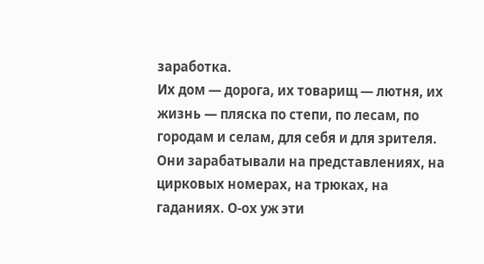заработка.
Их дом — дорога, их товарищ — лютня, их жизнь — пляска по степи, по лесам, по городам и селам, для себя и для зрителя. Они зарабатывали на представлениях, на цирковых номерах, на трюках, на гаданиях. О-ох уж эти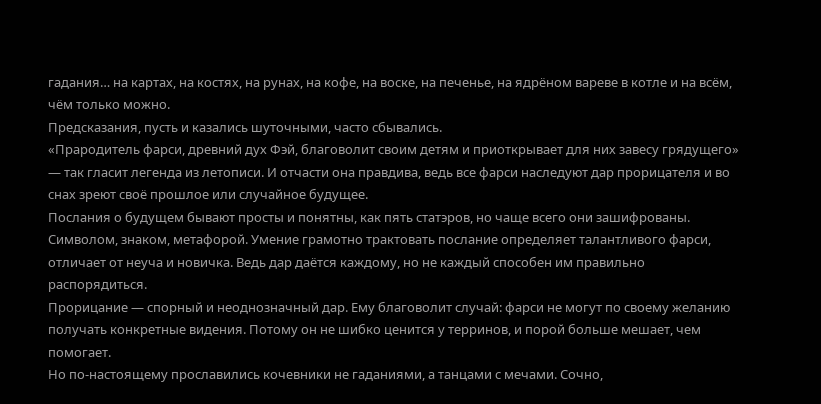гадания… на картах, на костях, на рунах, на кофе, на воске, на печенье, на ядрёном вареве в котле и на всём, чём только можно.
Предсказания, пусть и казались шуточными, часто сбывались.
«Прародитель фарси, древний дух Фэй, благоволит своим детям и приоткрывает для них завесу грядущего» — так гласит легенда из летописи. И отчасти она правдива, ведь все фарси наследуют дар прорицателя и во снах зреют своё прошлое или случайное будущее.
Послания о будущем бывают просты и понятны, как пять статэров, но чаще всего они зашифрованы. Символом, знаком, метафорой. Умение грамотно трактовать послание определяет талантливого фарси, отличает от неуча и новичка. Ведь дар даётся каждому, но не каждый способен им правильно распорядиться.
Прорицание — спорный и неоднозначный дар. Ему благоволит случай: фарси не могут по своему желанию получать конкретные видения. Потому он не шибко ценится у терринов, и порой больше мешает, чем помогает.
Но по-настоящему прославились кочевники не гаданиями, а танцами с мечами. Сочно,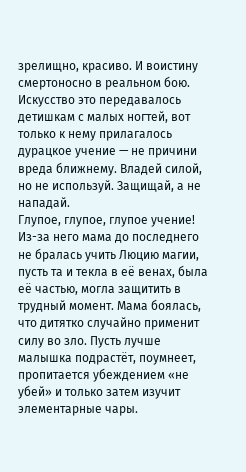зрелищно, красиво. И воистину смертоносно в реальном бою.
Искусство это передавалось детишкам с малых ногтей, вот только к нему прилагалось дурацкое учение — не причини вреда ближнему. Владей силой, но не используй. Защищай, а не нападай.
Глупое, глупое, глупое учение!
Из-за него мама до последнего не бралась учить Люцию магии, пусть та и текла в её венах, была её частью, могла защитить в трудный момент. Мама боялась, что дитятко случайно применит силу во зло. Пусть лучше малышка подрастёт, поумнеет, пропитается убеждением «не убей» и только затем изучит элементарные чары.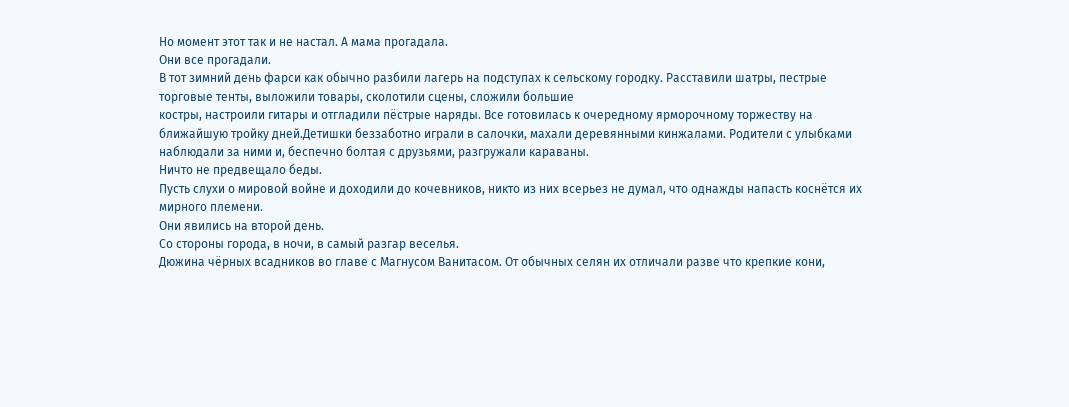Но момент этот так и не настал. А мама прогадала.
Они все прогадали.
В тот зимний день фарси как обычно разбили лагерь на подступах к сельскому городку. Расставили шатры, пестрые торговые тенты, выложили товары, сколотили сцены, сложили большие
костры, настроили гитары и отгладили пёстрые наряды. Все готовилась к очередному ярморочному торжеству на ближайшую тройку дней.Детишки беззаботно играли в салочки, махали деревянными кинжалами. Родители с улыбками наблюдали за ними и, беспечно болтая с друзьями, разгружали караваны.
Ничто не предвещало беды.
Пусть слухи о мировой войне и доходили до кочевников, никто из них всерьез не думал, что однажды напасть коснётся их мирного племени.
Они явились на второй день.
Со стороны города, в ночи, в самый разгар веселья.
Дюжина чёрных всадников во главе с Магнусом Ванитасом. От обычных селян их отличали разве что крепкие кони,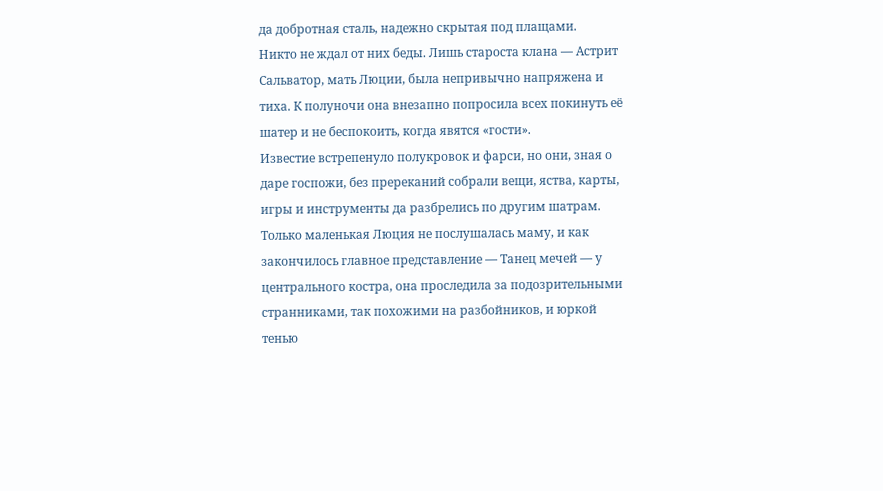да добротная сталь, надежно скрытая под плащами.
Никто не ждал от них беды. Лишь староста клана — Астрит Сальватор, мать Люции, была непривычно напряжена и тиха. К полуночи она внезапно попросила всех покинуть её шатер и не беспокоить, когда явятся «гости».
Известие встрепенуло полукровок и фарси, но они, зная о даре госпожи, без пререканий собрали вещи, яства, карты, игры и инструменты да разбрелись по другим шатрам.
Только маленькая Люция не послушалась маму, и как закончилось главное представление — Танец мечей — у центрального костра, она проследила за подозрительными странниками, так похожими на разбойников, и юркой тенью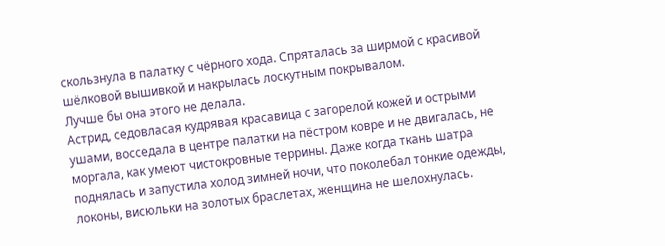скользнула в палатку с чёрного хода. Спряталась за ширмой с красивой шёлковой вышивкой и накрылась лоскутным покрывалом.
Лучше бы она этого не делала.
Астрид, седовласая кудрявая красавица с загорелой кожей и острыми ушами, восседала в центре палатки на пёстром ковре и не двигалась, не моргала, как умеют чистокровные террины. Даже когда ткань шатра поднялась и запустила холод зимней ночи, что поколебал тонкие одежды, локоны, висюльки на золотых браслетах, женщина не шелохнулась.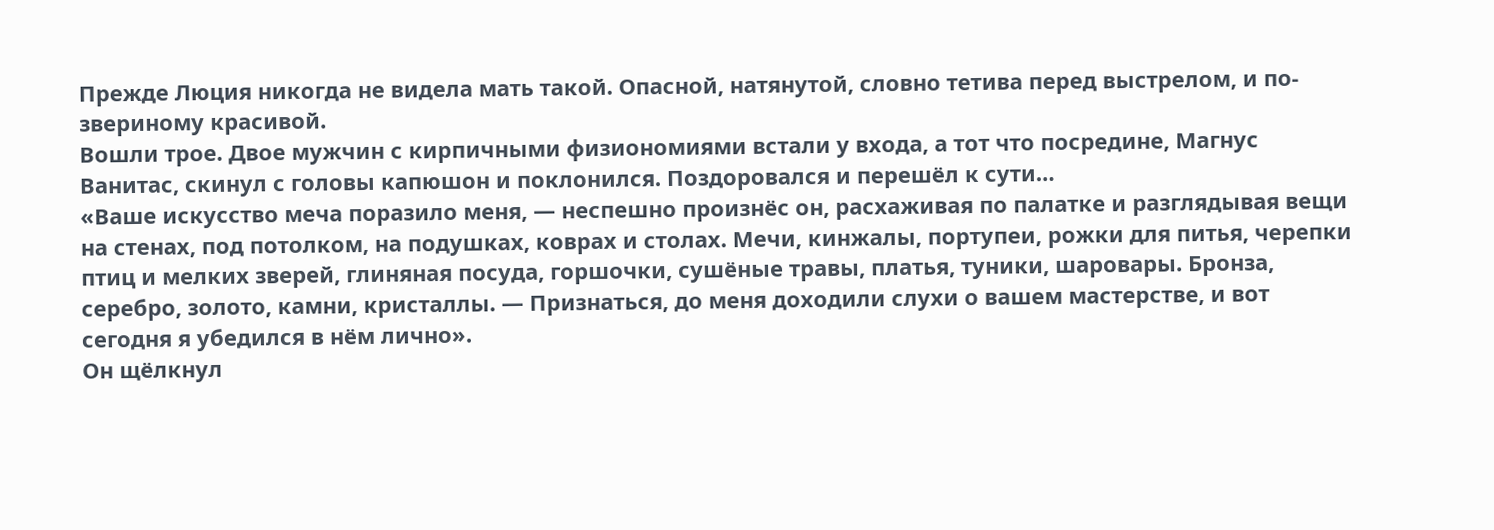Прежде Люция никогда не видела мать такой. Опасной, натянутой, словно тетива перед выстрелом, и по-звериному красивой.
Вошли трое. Двое мужчин с кирпичными физиономиями встали у входа, а тот что посредине, Магнус Ванитас, скинул с головы капюшон и поклонился. Поздоровался и перешёл к сути…
«Ваше искусство меча поразило меня, — неспешно произнёс он, расхаживая по палатке и разглядывая вещи на стенах, под потолком, на подушках, коврах и столах. Мечи, кинжалы, портупеи, рожки для питья, черепки птиц и мелких зверей, глиняная посуда, горшочки, сушёные травы, платья, туники, шаровары. Бронза, серебро, золото, камни, кристаллы. — Признаться, до меня доходили слухи о вашем мастерстве, и вот сегодня я убедился в нём лично».
Он щёлкнул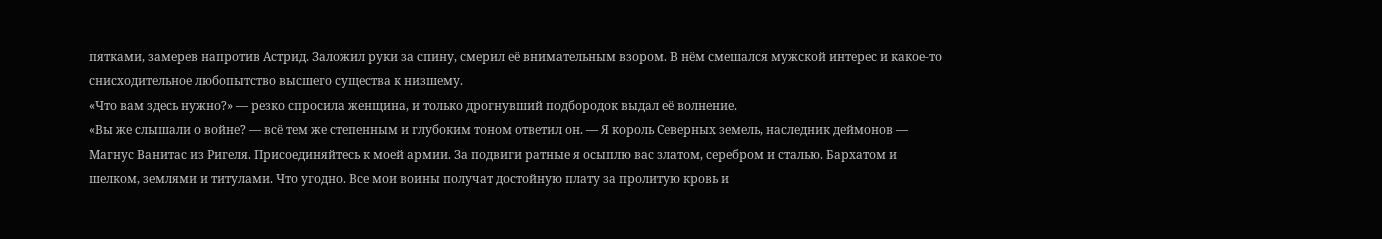пятками, замерев напротив Астрид. Заложил руки за спину, смерил её внимательным взором. В нём смешался мужской интерес и какое-то снисходительное любопытство высшего существа к низшему.
«Что вам здесь нужно?» — резко спросила женщина, и только дрогнувший подбородок выдал её волнение.
«Вы же слышали о войне? — всё тем же степенным и глубоким тоном ответил он. — Я король Северных земель, наследник деймонов — Магнус Ванитас из Ригеля. Присоединяйтесь к моей армии. За подвиги ратные я осыплю вас златом, серебром и сталью. Бархатом и шелком, землями и титулами. Что угодно. Все мои воины получат достойную плату за пролитую кровь и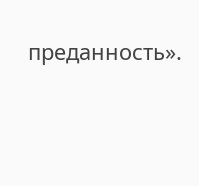преданность».